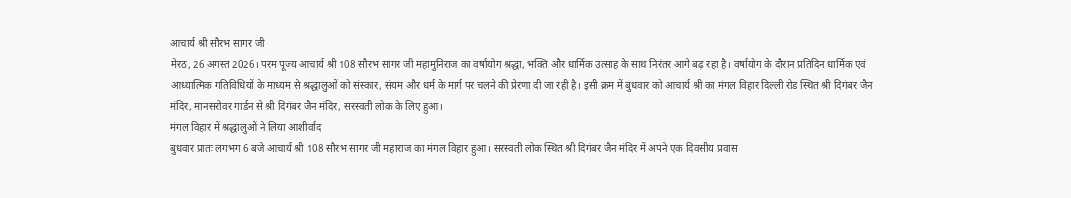आचार्य श्री सौरभ सागर जी
मेरठ, 26 अगस्त 2026। परम पूज्य आचार्य श्री 108 सौरभ सागर जी महामुनिराज का वर्षायोग श्रद्धा, भक्ति और धार्मिक उत्साह के साथ निरंतर आगे बढ़ रहा है। वर्षायोग के दौरान प्रतिदिन धार्मिक एवं आध्यात्मिक गतिविधियों के माध्यम से श्रद्धालुओं को संस्कार, संयम और धर्म के मार्ग पर चलने की प्रेरणा दी जा रही है। इसी क्रम में बुधवार को आचार्य श्री का मंगल विहार दिल्ली रोड स्थित श्री दिगंबर जैन मंदिर, मानसरोवर गार्डन से श्री दिगंबर जैन मंदिर, सरस्वती लोक के लिए हुआ।
मंगल विहार में श्रद्धालुओं ने लिया आशीर्वाद
बुधवार प्रातः लगभग 6 बजे आचार्य श्री 108 सौरभ सागर जी महाराज का मंगल विहार हुआ। सरस्वती लोक स्थित श्री दिगंबर जैन मंदिर में अपने एक दिवसीय प्रवास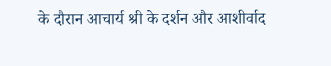के दौरान आचार्य श्री के दर्शन और आशीर्वाद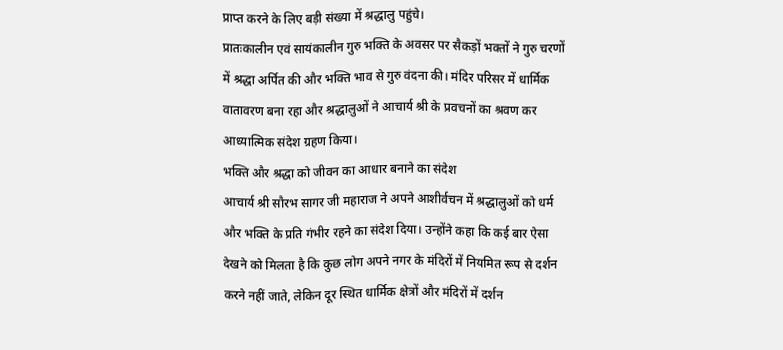प्राप्त करने के लिए बड़ी संख्या में श्रद्धालु पहुंचे।
प्रातःकालीन एवं सायंकालीन गुरु भक्ति के अवसर पर सैकड़ों भक्तों ने गुरु चरणों में श्रद्धा अर्पित की और भक्ति भाव से गुरु वंदना की। मंदिर परिसर में धार्मिक वातावरण बना रहा और श्रद्धालुओं ने आचार्य श्री के प्रवचनों का श्रवण कर आध्यात्मिक संदेश ग्रहण किया।
भक्ति और श्रद्धा को जीवन का आधार बनाने का संदेश
आचार्य श्री सौरभ सागर जी महाराज ने अपने आशीर्वचन में श्रद्धालुओं को धर्म और भक्ति के प्रति गंभीर रहने का संदेश दिया। उन्होंने कहा कि कई बार ऐसा देखने को मिलता है कि कुछ लोग अपने नगर के मंदिरों में नियमित रूप से दर्शन करने नहीं जाते, लेकिन दूर स्थित धार्मिक क्षेत्रों और मंदिरों में दर्शन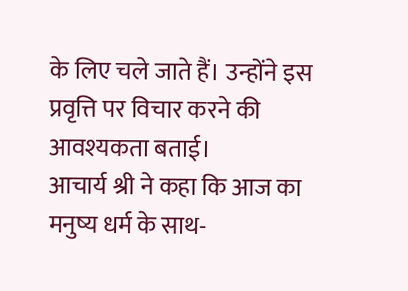के लिए चले जाते हैं। उन्होंने इस प्रवृत्ति पर विचार करने की आवश्यकता बताई।
आचार्य श्री ने कहा कि आज का मनुष्य धर्म के साथ-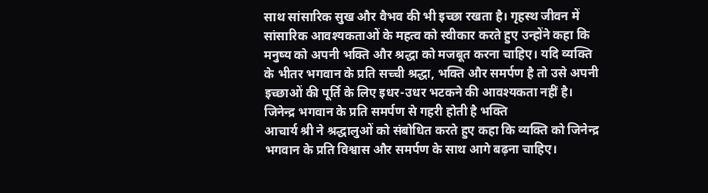साथ सांसारिक सुख और वैभव की भी इच्छा रखता है। गृहस्थ जीवन में सांसारिक आवश्यकताओं के महत्व को स्वीकार करते हुए उन्होंने कहा कि मनुष्य को अपनी भक्ति और श्रद्धा को मजबूत करना चाहिए। यदि व्यक्ति के भीतर भगवान के प्रति सच्ची श्रद्धा, भक्ति और समर्पण है तो उसे अपनी इच्छाओं की पूर्ति के लिए इधर-उधर भटकने की आवश्यकता नहीं है।
जिनेन्द्र भगवान के प्रति समर्पण से गहरी होती है भक्ति
आचार्य श्री ने श्रद्धालुओं को संबोधित करते हुए कहा कि व्यक्ति को जिनेन्द्र भगवान के प्रति विश्वास और समर्पण के साथ आगे बढ़ना चाहिए।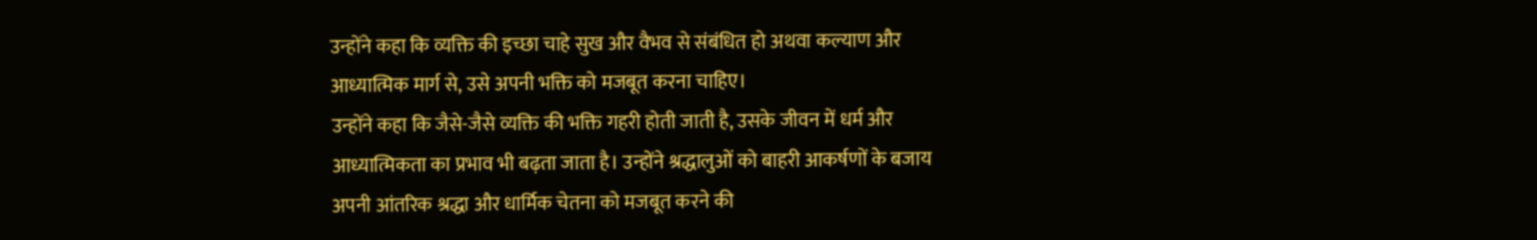उन्होंने कहा कि व्यक्ति की इच्छा चाहे सुख और वैभव से संबंधित हो अथवा कल्याण और आध्यात्मिक मार्ग से, उसे अपनी भक्ति को मजबूत करना चाहिए।
उन्होंने कहा कि जैसे-जैसे व्यक्ति की भक्ति गहरी होती जाती है, उसके जीवन में धर्म और आध्यात्मिकता का प्रभाव भी बढ़ता जाता है। उन्होंने श्रद्धालुओं को बाहरी आकर्षणों के बजाय अपनी आंतरिक श्रद्धा और धार्मिक चेतना को मजबूत करने की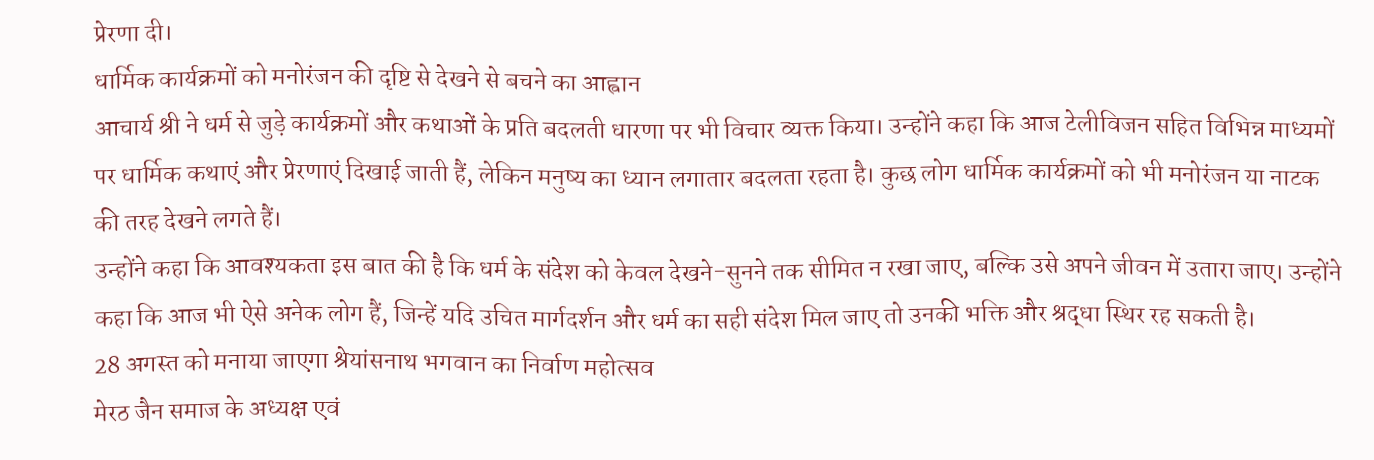प्रेरणा दी।
धार्मिक कार्यक्रमों को मनोरंजन की दृष्टि से देखने से बचने का आह्वान
आचार्य श्री ने धर्म से जुड़े कार्यक्रमों और कथाओं के प्रति बदलती धारणा पर भी विचार व्यक्त किया। उन्होंने कहा कि आज टेलीविजन सहित विभिन्न माध्यमों पर धार्मिक कथाएं और प्रेरणाएं दिखाई जाती हैं, लेकिन मनुष्य का ध्यान लगातार बदलता रहता है। कुछ लोग धार्मिक कार्यक्रमों को भी मनोरंजन या नाटक की तरह देखने लगते हैं।
उन्होंने कहा कि आवश्यकता इस बात की है कि धर्म के संदेश को केवल देखने-सुनने तक सीमित न रखा जाए, बल्कि उसे अपने जीवन में उतारा जाए। उन्होंने कहा कि आज भी ऐसे अनेक लोग हैं, जिन्हें यदि उचित मार्गदर्शन और धर्म का सही संदेश मिल जाए तो उनकी भक्ति और श्रद्धा स्थिर रह सकती है।
28 अगस्त को मनाया जाएगा श्रेयांसनाथ भगवान का निर्वाण महोत्सव
मेरठ जैन समाज के अध्यक्ष एवं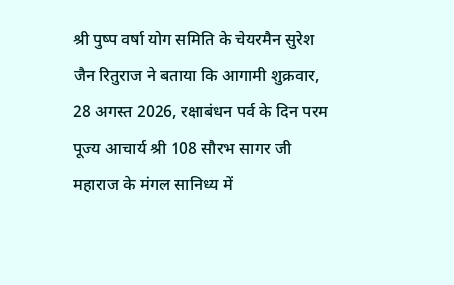श्री पुष्प वर्षा योग समिति के चेयरमैन सुरेश जैन रितुराज ने बताया कि आगामी शुक्रवार, 28 अगस्त 2026, रक्षाबंधन पर्व के दिन परम पूज्य आचार्य श्री 108 सौरभ सागर जी महाराज के मंगल सानिध्य में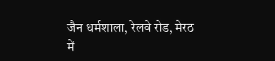जैन धर्मशाला, रेलवे रोड, मेरठ में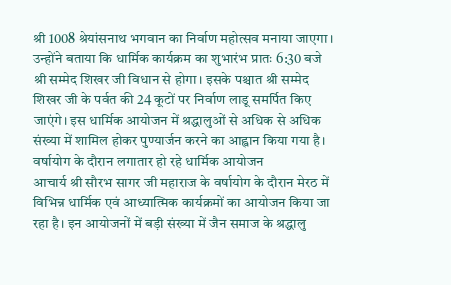श्री 1008 श्रेयांसनाथ भगवान का निर्वाण महोत्सव मनाया जाएगा।
उन्होंने बताया कि धार्मिक कार्यक्रम का शुभारंभ प्रातः 6:30 बजे श्री सम्मेद शिखर जी विधान से होगा। इसके पश्चात श्री सम्मेद शिखर जी के पर्वत की 24 कूटों पर निर्वाण लाडू समर्पित किए जाएंगे। इस धार्मिक आयोजन में श्रद्धालुओं से अधिक से अधिक संख्या में शामिल होकर पुण्यार्जन करने का आह्वान किया गया है।
वर्षायोग के दौरान लगातार हो रहे धार्मिक आयोजन
आचार्य श्री सौरभ सागर जी महाराज के वर्षायोग के दौरान मेरठ में विभिन्न धार्मिक एवं आध्यात्मिक कार्यक्रमों का आयोजन किया जा रहा है। इन आयोजनों में बड़ी संख्या में जैन समाज के श्रद्धालु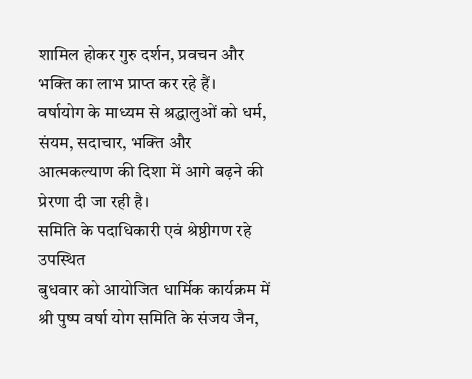शामिल होकर गुरु दर्शन, प्रवचन और भक्ति का लाभ प्राप्त कर रहे हैं।
वर्षायोग के माध्यम से श्रद्धालुओं को धर्म, संयम, सदाचार, भक्ति और आत्मकल्याण की दिशा में आगे बढ़ने की प्रेरणा दी जा रही है।
समिति के पदाधिकारी एवं श्रेष्ठीगण रहे उपस्थित
बुधवार को आयोजित धार्मिक कार्यक्रम में श्री पुष्प वर्षा योग समिति के संजय जैन,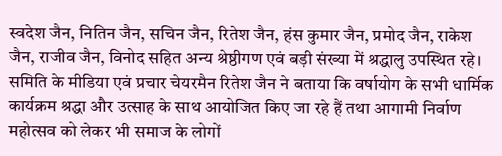स्वदेश जैन, नितिन जैन, सचिन जैन, रितेश जैन, हंस कुमार जैन, प्रमोद जैन, राकेश जैन, राजीव जैन, विनोद सहित अन्य श्रेष्ठीगण एवं बड़ी संख्या में श्रद्धालु उपस्थित रहे।
समिति के मीडिया एवं प्रचार चेयरमैन रितेश जैन ने बताया कि वर्षायोग के सभी धार्मिक कार्यक्रम श्रद्धा और उत्साह के साथ आयोजित किए जा रहे हैं तथा आगामी निर्वाण महोत्सव को लेकर भी समाज के लोगों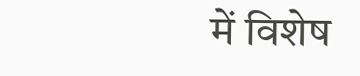में विशेष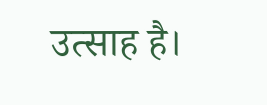उत्साह है।